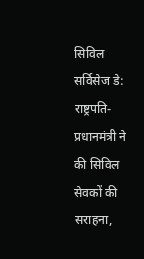सिविल सर्विसेज डे: राष्ट्रपति-प्रधानमंत्री ने की सिविल सेवकों की सराहना,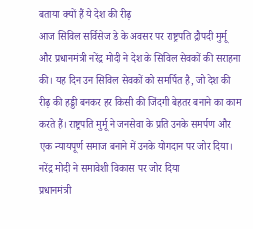बताया क्यों हैं ये देश की रीढ़
आज सिविल सर्विसेज डे के अवसर पर राष्ट्रपति द्रौपदी मुर्मू और प्रधानमंत्री नरेंद्र मोदी ने देश के सिविल सेवकों की सराहना की। यह दिन उन सिविल सेवकों को समर्पित है, जो देश की रीढ़ की हड्डी बनकर हर किसी की जिंदगी बेहतर बनाने का काम करते हैं। राष्ट्रपति मुर्मू ने जनसेवा के प्रति उनके समर्पण और एक न्यायपूर्ण समाज बनाने में उनके योगदान पर जोर दिया।
नरेंद्र मोदी ने समावेशी विकास पर जोर दिया
प्रधानमंत्री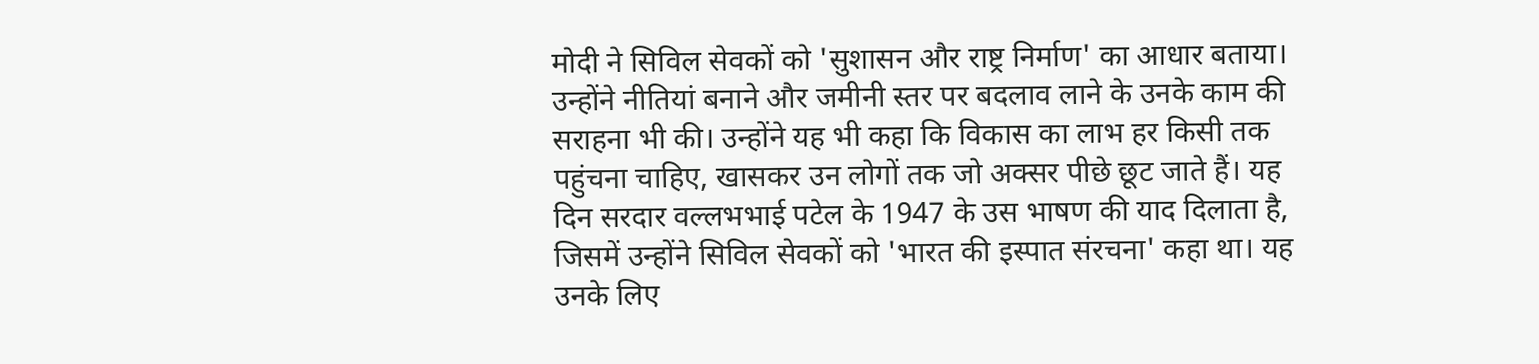मोदी ने सिविल सेवकों को 'सुशासन और राष्ट्र निर्माण' का आधार बताया। उन्होंने नीतियां बनाने और जमीनी स्तर पर बदलाव लाने के उनके काम की सराहना भी की। उन्होंने यह भी कहा कि विकास का लाभ हर किसी तक पहुंचना चाहिए, खासकर उन लोगों तक जो अक्सर पीछे छूट जाते हैं। यह दिन सरदार वल्लभभाई पटेल के 1947 के उस भाषण की याद दिलाता है, जिसमें उन्होंने सिविल सेवकों को 'भारत की इस्पात संरचना' कहा था। यह उनके लिए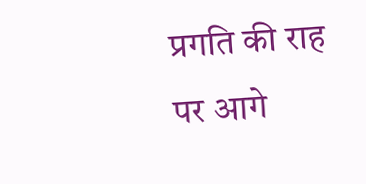प्रगति की राह पर आगे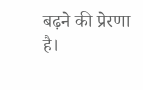बढ़ने की प्रेरणा है।